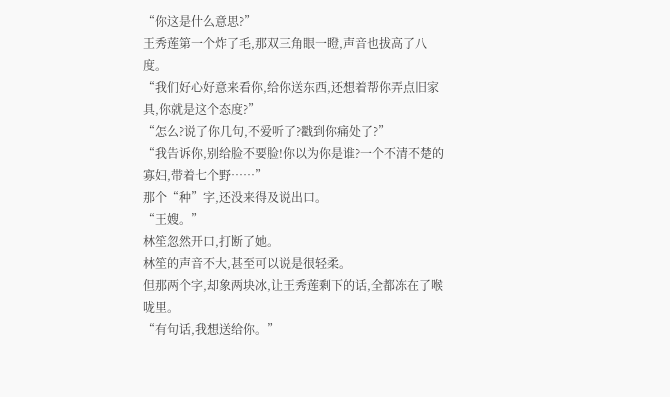“你这是什么意思?”
王秀莲第一个炸了毛,那双三角眼一瞪,声音也拔高了八度。
“我们好心好意来看你,给你送东西,还想着帮你弄点旧家具,你就是这个态度?”
“怎么?说了你几句,不爱听了?戳到你痛处了?”
“我告诉你,别给脸不要脸!你以为你是谁?一个不清不楚的寡妇,带着七个野……”
那个“种”字,还没来得及说出口。
“王嫂。”
林笙忽然开口,打断了她。
林笙的声音不大,甚至可以说是很轻柔。
但那两个字,却象两块冰,让王秀莲剩下的话,全都冻在了喉咙里。
“有句话,我想送给你。”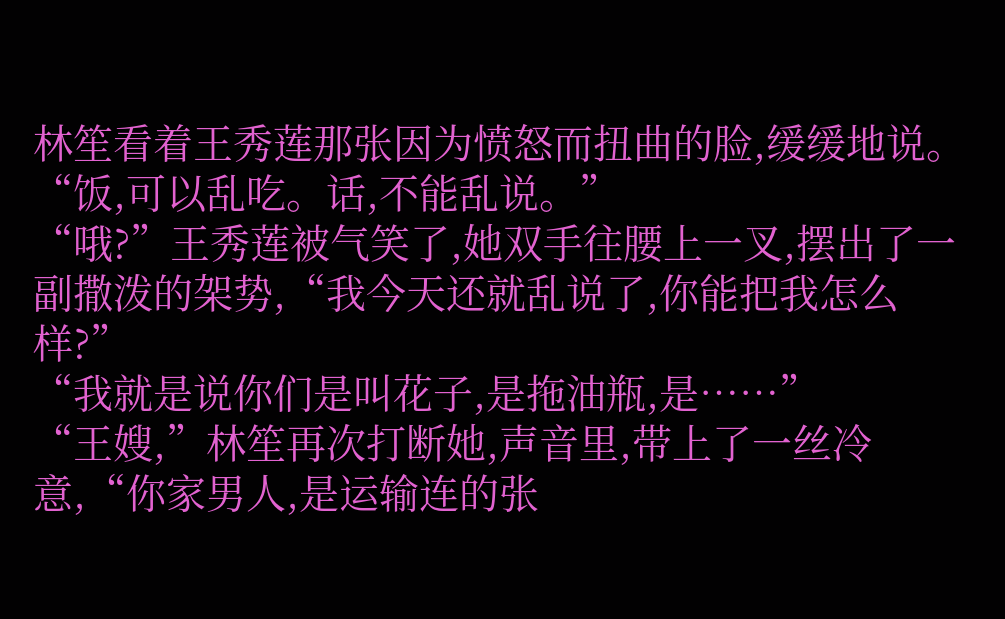林笙看着王秀莲那张因为愤怒而扭曲的脸,缓缓地说。
“饭,可以乱吃。话,不能乱说。”
“哦?”王秀莲被气笑了,她双手往腰上一叉,摆出了一副撒泼的架势,“我今天还就乱说了,你能把我怎么样?”
“我就是说你们是叫花子,是拖油瓶,是……”
“王嫂,”林笙再次打断她,声音里,带上了一丝冷意,“你家男人,是运输连的张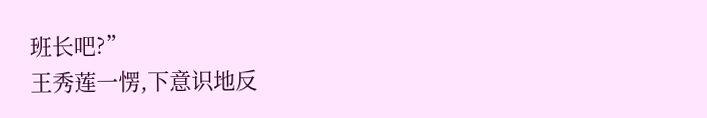班长吧?”
王秀莲一愣,下意识地反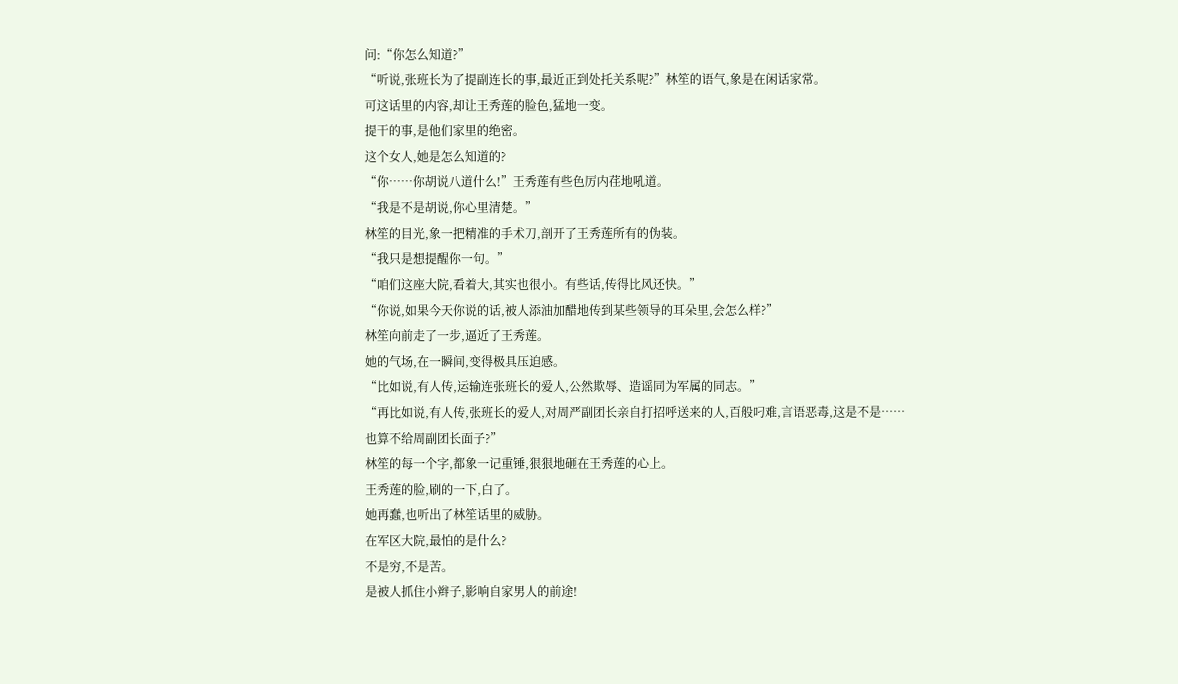问:“你怎么知道?”
“听说,张班长为了提副连长的事,最近正到处托关系呢?”林笙的语气,象是在闲话家常。
可这话里的内容,却让王秀莲的脸色,猛地一变。
提干的事,是他们家里的绝密。
这个女人,她是怎么知道的?
“你……你胡说八道什么!”王秀莲有些色厉内荏地吼道。
“我是不是胡说,你心里清楚。”
林笙的目光,象一把精准的手术刀,剖开了王秀莲所有的伪装。
“我只是想提醒你一句。”
“咱们这座大院,看着大,其实也很小。有些话,传得比风还快。”
“你说,如果今天你说的话,被人添油加醋地传到某些领导的耳朵里,会怎么样?”
林笙向前走了一步,逼近了王秀莲。
她的气场,在一瞬间,变得极具压迫感。
“比如说,有人传,运输连张班长的爱人,公然欺辱、造谣同为军属的同志。”
“再比如说,有人传,张班长的爱人,对周严副团长亲自打招呼送来的人,百般叼难,言语恶毒,这是不是……也算不给周副团长面子?”
林笙的每一个字,都象一记重锤,狠狠地砸在王秀莲的心上。
王秀莲的脸,刷的一下,白了。
她再蠢,也听出了林笙话里的威胁。
在军区大院,最怕的是什么?
不是穷,不是苦。
是被人抓住小辫子,影响自家男人的前途!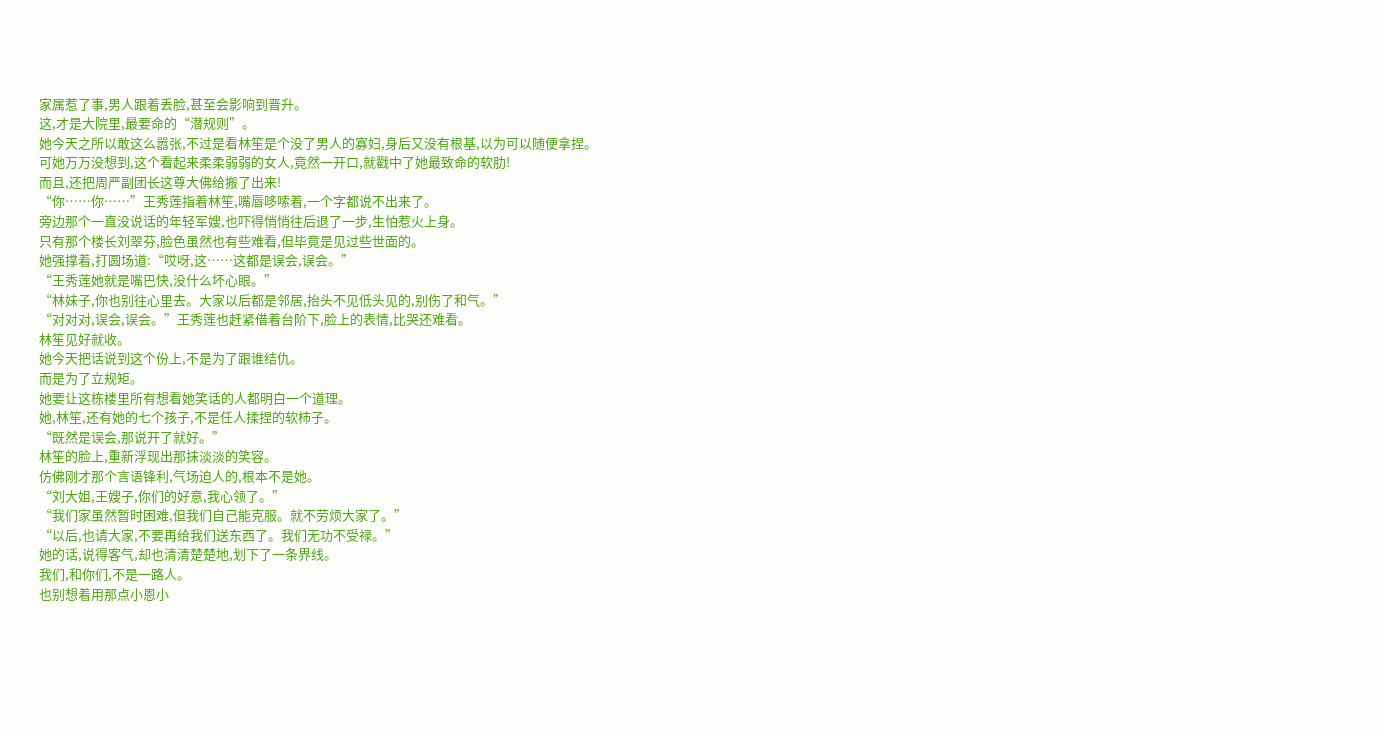家属惹了事,男人跟着丢脸,甚至会影响到晋升。
这,才是大院里,最要命的“潜规则”。
她今天之所以敢这么嚣张,不过是看林笙是个没了男人的寡妇,身后又没有根基,以为可以随便拿捏。
可她万万没想到,这个看起来柔柔弱弱的女人,竟然一开口,就戳中了她最致命的软肋!
而且,还把周严副团长这尊大佛给搬了出来!
“你……你……”王秀莲指着林笙,嘴唇哆嗦着,一个字都说不出来了。
旁边那个一直没说话的年轻军嫂,也吓得悄悄往后退了一步,生怕惹火上身。
只有那个楼长刘翠芬,脸色虽然也有些难看,但毕竟是见过些世面的。
她强撑着,打圆场道:“哎呀,这……这都是误会,误会。”
“王秀莲她就是嘴巴快,没什么坏心眼。”
“林妹子,你也别往心里去。大家以后都是邻居,抬头不见低头见的,别伤了和气。”
“对对对,误会,误会。”王秀莲也赶紧借着台阶下,脸上的表情,比哭还难看。
林笙见好就收。
她今天把话说到这个份上,不是为了跟谁结仇。
而是为了立规矩。
她要让这栋楼里所有想看她笑话的人都明白一个道理。
她,林笙,还有她的七个孩子,不是任人揉捏的软柿子。
“既然是误会,那说开了就好。”
林笙的脸上,重新浮现出那抹淡淡的笑容。
仿佛刚才那个言语锋利,气场迫人的,根本不是她。
“刘大姐,王嫂子,你们的好意,我心领了。”
“我们家虽然暂时困难,但我们自己能克服。就不劳烦大家了。”
“以后,也请大家,不要再给我们送东西了。我们无功不受禄。”
她的话,说得客气,却也清清楚楚地,划下了一条界线。
我们,和你们,不是一路人。
也别想着用那点小恩小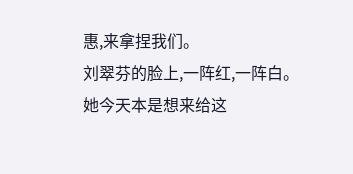惠,来拿捏我们。
刘翠芬的脸上,一阵红,一阵白。
她今天本是想来给这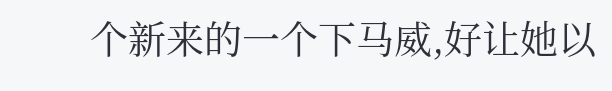个新来的一个下马威,好让她以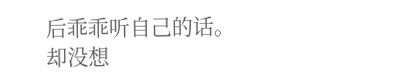后乖乖听自己的话。
却没想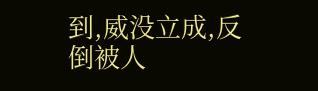到,威没立成,反倒被人